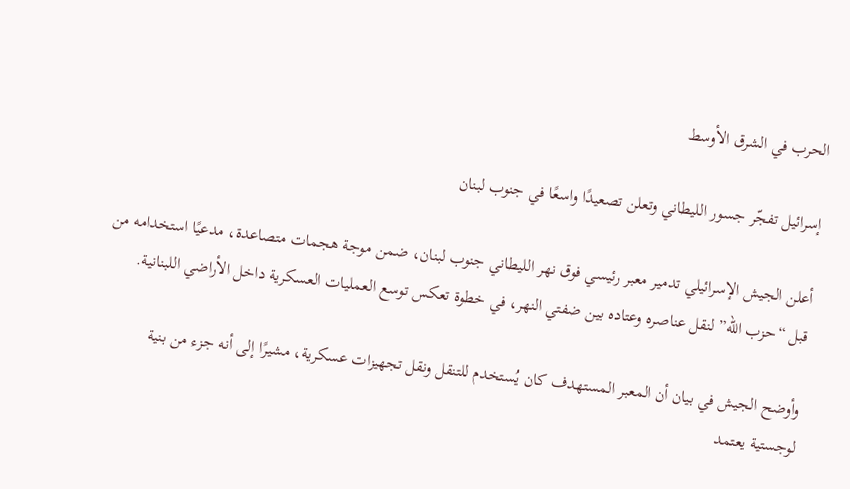الحرب في الشرق الأوسط

إسرائيل تفجّر جسور الليطاني وتعلن تصعيدًا واسعًا في جنوب لبنان

أعلن الجيش الإسرائيلي تدمير معبر رئيسي فوق نهر الليطاني جنوب لبنان، ضمن موجة هجمات متصاعدة، مدعيًا استخدامه من قبل “حزب الله” لنقل عناصره وعتاده بين ضفتي النهر، في خطوة تعكس توسع العمليات العسكرية داخل الأراضي اللبنانية.

وأوضح الجيش في بيان أن المعبر المستهدف كان يُستخدم للتنقل ونقل تجهيزات عسكرية، مشيرًا إلى أنه جزء من بنية لوجستية يعتمد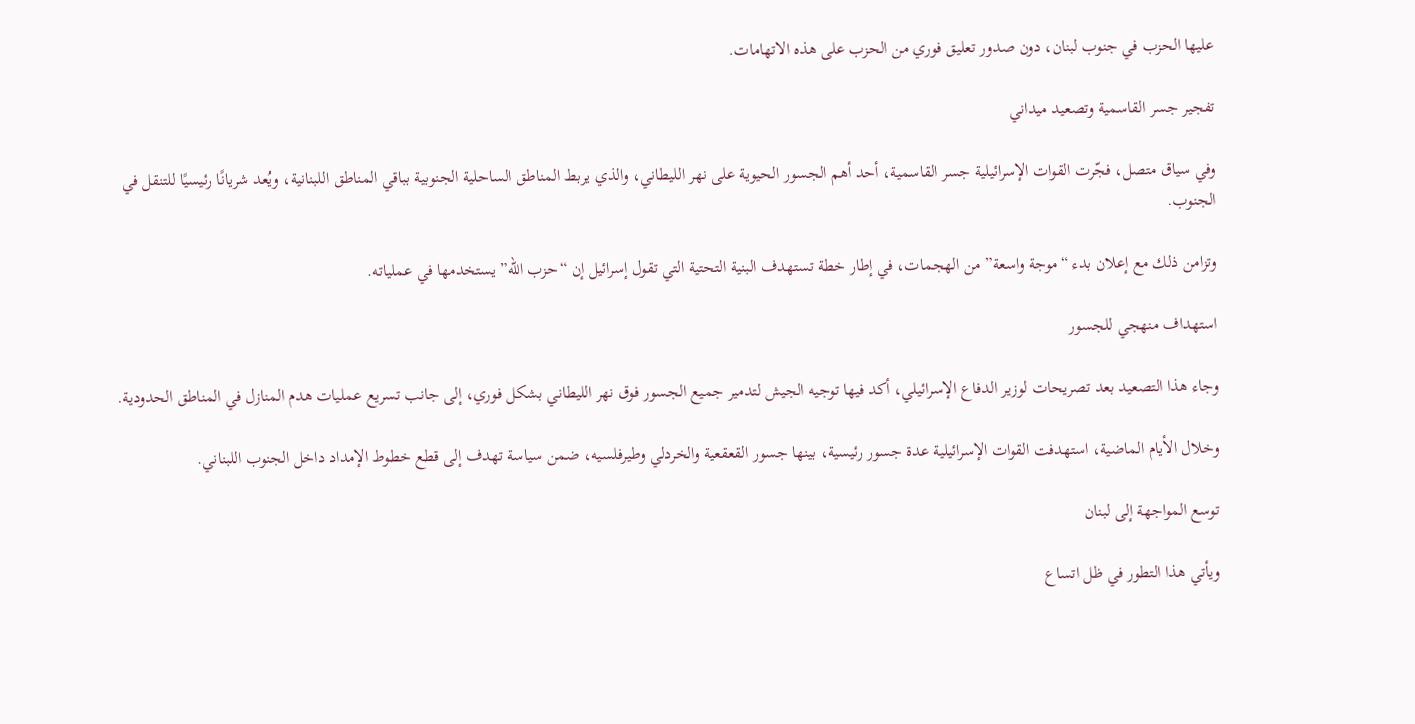عليها الحزب في جنوب لبنان، دون صدور تعليق فوري من الحزب على هذه الاتهامات.

تفجير جسر القاسمية وتصعيد ميداني

وفي سياق متصل، فجّرت القوات الإسرائيلية جسر القاسمية، أحد أهم الجسور الحيوية على نهر الليطاني، والذي يربط المناطق الساحلية الجنوبية بباقي المناطق اللبنانية، ويُعد شريانًا رئيسيًا للتنقل في الجنوب.

وتزامن ذلك مع إعلان بدء “موجة واسعة” من الهجمات، في إطار خطة تستهدف البنية التحتية التي تقول إسرائيل إن “حزب الله” يستخدمها في عملياته.

استهداف منهجي للجسور

وجاء هذا التصعيد بعد تصريحات لوزير الدفاع الإسرائيلي، أكد فيها توجيه الجيش لتدمير جميع الجسور فوق نهر الليطاني بشكل فوري، إلى جانب تسريع عمليات هدم المنازل في المناطق الحدودية.

وخلال الأيام الماضية، استهدفت القوات الإسرائيلية عدة جسور رئيسية، بينها جسور القعقعية والخردلي وطيرفلسيه، ضمن سياسة تهدف إلى قطع خطوط الإمداد داخل الجنوب اللبناني.

توسع المواجهة إلى لبنان

ويأتي هذا التطور في ظل اتساع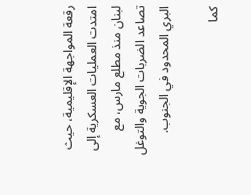رقعة المواجهة الإقليمية، حيث امتدت العمليات العسكرية إلى لبنان منذ مطلع مارس، مع تصاعد الضربات الجوية والتوغل البري المحدود في الجنوب.

كما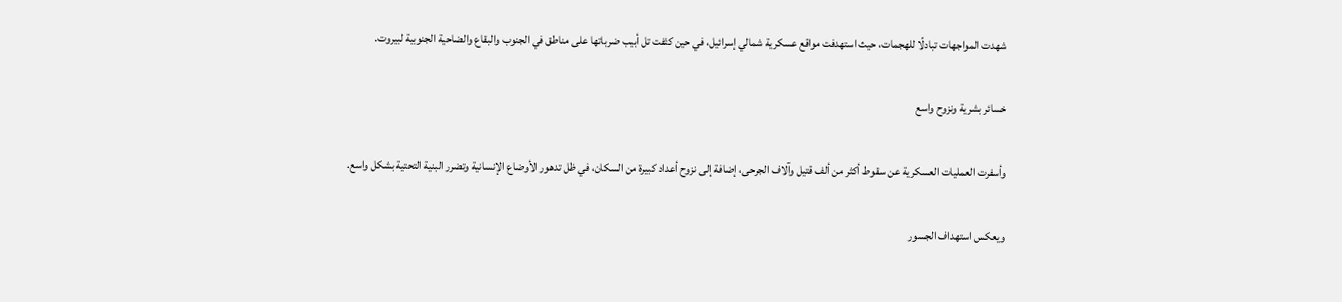شهدت المواجهات تبادلًا للهجمات، حيث استهدفت مواقع عسكرية شمالي إسرائيل، في حين كثفت تل أبيب ضرباتها على مناطق في الجنوب والبقاع والضاحية الجنوبية لبيروت.

خسائر بشرية ونزوح واسع

وأسفرت العمليات العسكرية عن سقوط أكثر من ألف قتيل وآلاف الجرحى، إضافة إلى نزوح أعداد كبيرة من السكان، في ظل تدهور الأوضاع الإنسانية وتضرر البنية التحتية بشكل واسع.

ويعكس استهداف الجسور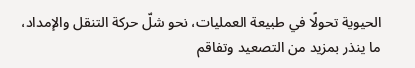الحيوية تحولًا في طبيعة العمليات، نحو شلّ حركة التنقل والإمداد، ما ينذر بمزيد من التصعيد وتفاقم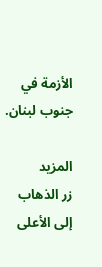الأزمة في جنوب لبنان.

المزيد
زر الذهاب إلى الأعلى